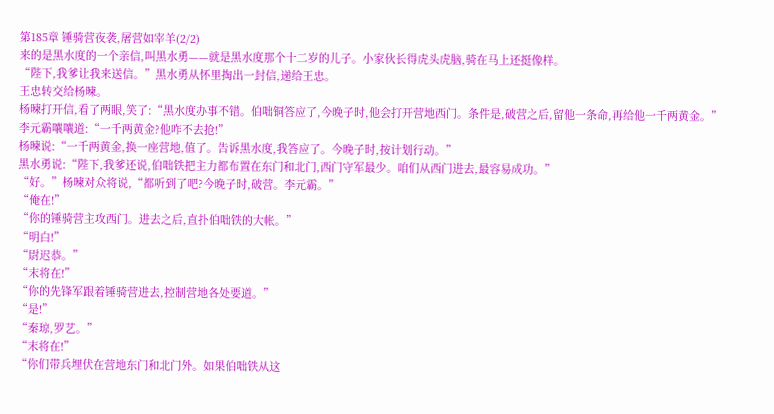第185章 锤骑营夜袭,屠营如宰羊(2/2)
来的是黑水度的一个亲信,叫黑水勇——就是黑水度那个十二岁的儿子。小家伙长得虎头虎脑,骑在马上还挺像样。
“陛下,我爹让我来送信。”黑水勇从怀里掏出一封信,递给王忠。
王忠转交给杨暕。
杨暕打开信,看了两眼,笑了:“黑水度办事不错。伯咄铜答应了,今晚子时,他会打开营地西门。条件是,破营之后,留他一条命,再给他一千两黄金。”
李元霸嚷嚷道:“一千两黄金?他咋不去抢!”
杨暕说:“一千两黄金,换一座营地,值了。告诉黑水度,我答应了。今晚子时,按计划行动。”
黑水勇说:“陛下,我爹还说,伯咄铁把主力都布置在东门和北门,西门守军最少。咱们从西门进去,最容易成功。”
“好。”杨暕对众将说,“都听到了吧?今晚子时,破营。李元霸。”
“俺在!”
“你的锤骑营主攻西门。进去之后,直扑伯咄铁的大帐。”
“明白!”
“尉迟恭。”
“末将在!”
“你的先锋军跟着锤骑营进去,控制营地各处要道。”
“是!”
“秦琼,罗艺。”
“末将在!”
“你们带兵埋伏在营地东门和北门外。如果伯咄铁从这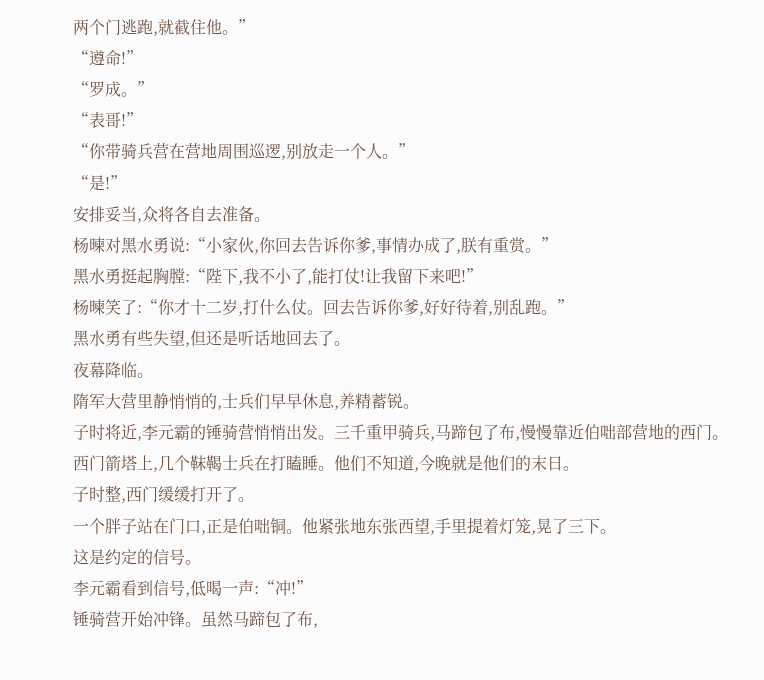两个门逃跑,就截住他。”
“遵命!”
“罗成。”
“表哥!”
“你带骑兵营在营地周围巡逻,别放走一个人。”
“是!”
安排妥当,众将各自去准备。
杨暕对黑水勇说:“小家伙,你回去告诉你爹,事情办成了,朕有重赏。”
黑水勇挺起胸膛:“陛下,我不小了,能打仗!让我留下来吧!”
杨暕笑了:“你才十二岁,打什么仗。回去告诉你爹,好好待着,别乱跑。”
黑水勇有些失望,但还是听话地回去了。
夜幕降临。
隋军大营里静悄悄的,士兵们早早休息,养精蓄锐。
子时将近,李元霸的锤骑营悄悄出发。三千重甲骑兵,马蹄包了布,慢慢靠近伯咄部营地的西门。
西门箭塔上,几个靺鞨士兵在打瞌睡。他们不知道,今晚就是他们的末日。
子时整,西门缓缓打开了。
一个胖子站在门口,正是伯咄铜。他紧张地东张西望,手里提着灯笼,晃了三下。
这是约定的信号。
李元霸看到信号,低喝一声:“冲!”
锤骑营开始冲锋。虽然马蹄包了布,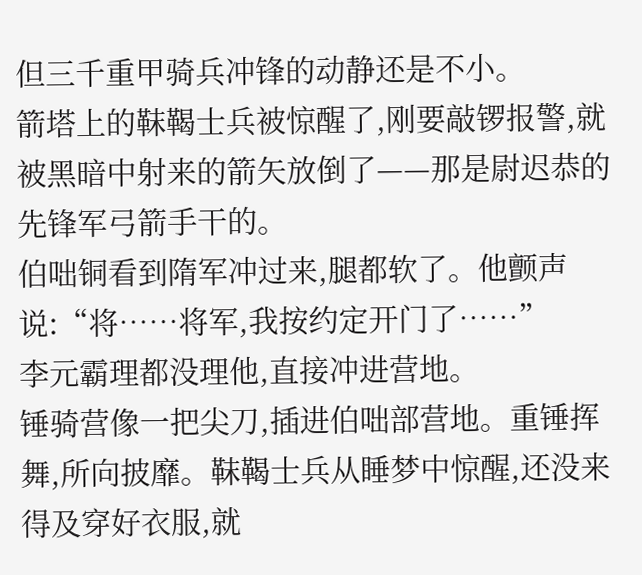但三千重甲骑兵冲锋的动静还是不小。
箭塔上的靺鞨士兵被惊醒了,刚要敲锣报警,就被黑暗中射来的箭矢放倒了——那是尉迟恭的先锋军弓箭手干的。
伯咄铜看到隋军冲过来,腿都软了。他颤声说:“将……将军,我按约定开门了……”
李元霸理都没理他,直接冲进营地。
锤骑营像一把尖刀,插进伯咄部营地。重锤挥舞,所向披靡。靺鞨士兵从睡梦中惊醒,还没来得及穿好衣服,就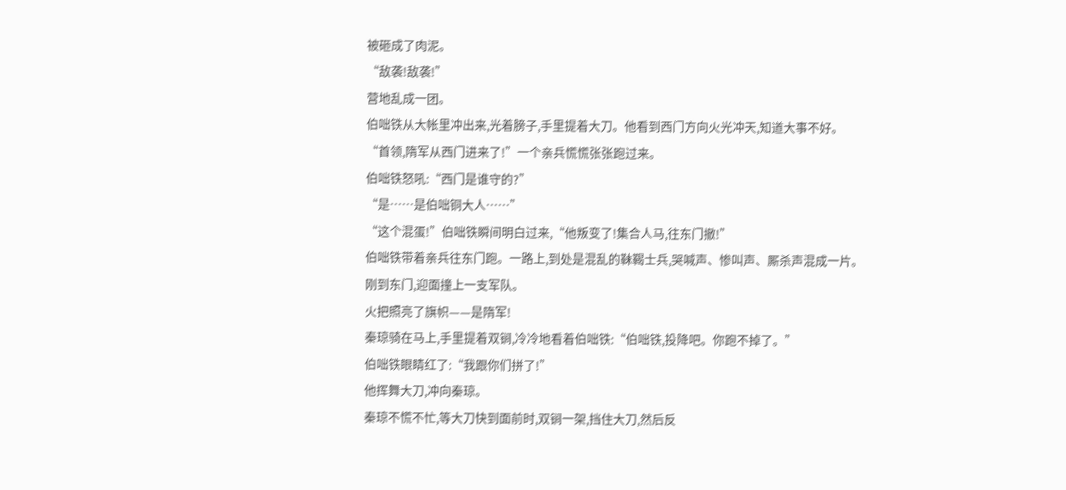被砸成了肉泥。
“敌袭!敌袭!”
营地乱成一团。
伯咄铁从大帐里冲出来,光着膀子,手里提着大刀。他看到西门方向火光冲天,知道大事不好。
“首领,隋军从西门进来了!”一个亲兵慌慌张张跑过来。
伯咄铁怒吼:“西门是谁守的?”
“是……是伯咄铜大人……”
“这个混蛋!”伯咄铁瞬间明白过来,“他叛变了!集合人马,往东门撤!”
伯咄铁带着亲兵往东门跑。一路上,到处是混乱的靺鞨士兵,哭喊声、惨叫声、厮杀声混成一片。
刚到东门,迎面撞上一支军队。
火把照亮了旗帜——是隋军!
秦琼骑在马上,手里提着双锏,冷冷地看着伯咄铁:“伯咄铁,投降吧。你跑不掉了。”
伯咄铁眼睛红了:“我跟你们拼了!”
他挥舞大刀,冲向秦琼。
秦琼不慌不忙,等大刀快到面前时,双锏一架,挡住大刀,然后反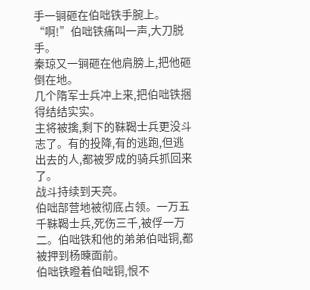手一锏砸在伯咄铁手腕上。
“啊!”伯咄铁痛叫一声,大刀脱手。
秦琼又一锏砸在他肩膀上,把他砸倒在地。
几个隋军士兵冲上来,把伯咄铁捆得结结实实。
主将被擒,剩下的靺鞨士兵更没斗志了。有的投降,有的逃跑,但逃出去的人,都被罗成的骑兵抓回来了。
战斗持续到天亮。
伯咄部营地被彻底占领。一万五千靺鞨士兵,死伤三千,被俘一万二。伯咄铁和他的弟弟伯咄铜,都被押到杨暕面前。
伯咄铁瞪着伯咄铜,恨不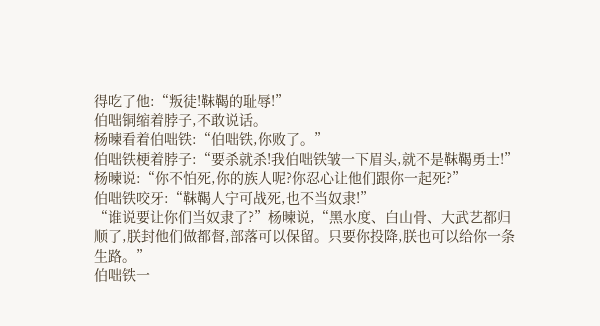得吃了他:“叛徒!靺鞨的耻辱!”
伯咄铜缩着脖子,不敢说话。
杨暕看着伯咄铁:“伯咄铁,你败了。”
伯咄铁梗着脖子:“要杀就杀!我伯咄铁皱一下眉头,就不是靺鞨勇士!”
杨暕说:“你不怕死,你的族人呢?你忍心让他们跟你一起死?”
伯咄铁咬牙:“靺鞨人宁可战死,也不当奴隶!”
“谁说要让你们当奴隶了?”杨暕说,“黑水度、白山骨、大武艺都归顺了,朕封他们做都督,部落可以保留。只要你投降,朕也可以给你一条生路。”
伯咄铁一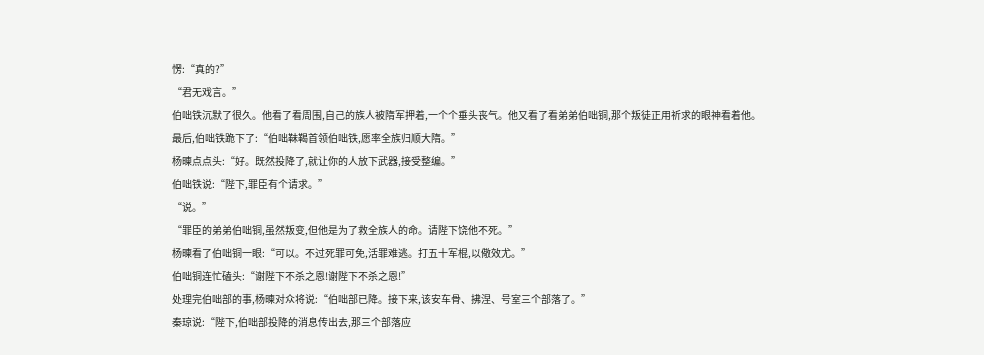愣:“真的?”
“君无戏言。”
伯咄铁沉默了很久。他看了看周围,自己的族人被隋军押着,一个个垂头丧气。他又看了看弟弟伯咄铜,那个叛徒正用祈求的眼神看着他。
最后,伯咄铁跪下了:“伯咄靺鞨首领伯咄铁,愿率全族归顺大隋。”
杨暕点点头:“好。既然投降了,就让你的人放下武器,接受整编。”
伯咄铁说:“陛下,罪臣有个请求。”
“说。”
“罪臣的弟弟伯咄铜,虽然叛变,但他是为了救全族人的命。请陛下饶他不死。”
杨暕看了伯咄铜一眼:“可以。不过死罪可免,活罪难逃。打五十军棍,以儆效尤。”
伯咄铜连忙磕头:“谢陛下不杀之恩!谢陛下不杀之恩!”
处理完伯咄部的事,杨暕对众将说:“伯咄部已降。接下来,该安车骨、拂涅、号室三个部落了。”
秦琼说:“陛下,伯咄部投降的消息传出去,那三个部落应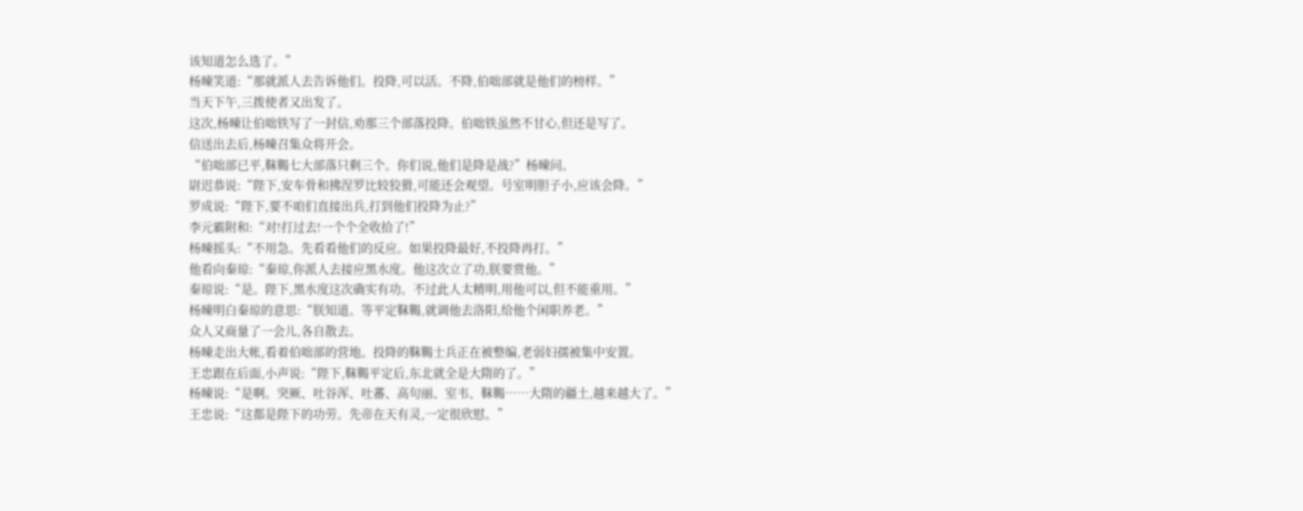该知道怎么选了。”
杨暕笑道:“那就派人去告诉他们。投降,可以活。不降,伯咄部就是他们的榜样。”
当天下午,三拨使者又出发了。
这次,杨暕让伯咄铁写了一封信,劝那三个部落投降。伯咄铁虽然不甘心,但还是写了。
信送出去后,杨暕召集众将开会。
“伯咄部已平,靺鞨七大部落只剩三个。你们说,他们是降是战?”杨暕问。
尉迟恭说:“陛下,安车骨和拂涅罗比较狡猾,可能还会观望。号室明胆子小,应该会降。”
罗成说:“陛下,要不咱们直接出兵,打到他们投降为止?”
李元霸附和:“对!打过去!一个个全收拾了!”
杨暕摇头:“不用急。先看看他们的反应。如果投降最好,不投降再打。”
他看向秦琼:“秦琼,你派人去接应黑水度。他这次立了功,朕要赏他。”
秦琼说:“是。陛下,黑水度这次确实有功。不过此人太精明,用他可以,但不能重用。”
杨暕明白秦琼的意思:“朕知道。等平定靺鞨,就调他去洛阳,给他个闲职养老。”
众人又商量了一会儿,各自散去。
杨暕走出大帐,看着伯咄部的营地。投降的靺鞨士兵正在被整编,老弱妇孺被集中安置。
王忠跟在后面,小声说:“陛下,靺鞨平定后,东北就全是大隋的了。”
杨暕说:“是啊。突厥、吐谷浑、吐蕃、高句丽、室韦、靺鞨……大隋的疆土,越来越大了。”
王忠说:“这都是陛下的功劳。先帝在天有灵,一定很欣慰。”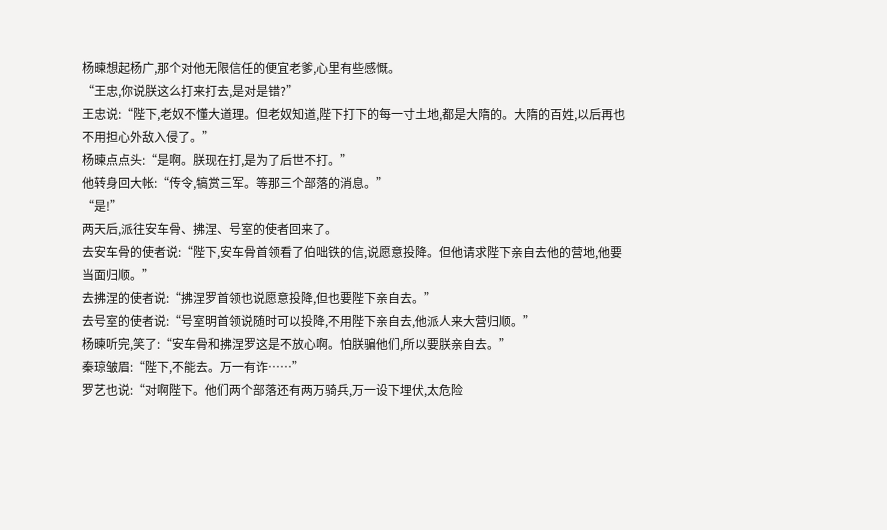杨暕想起杨广,那个对他无限信任的便宜老爹,心里有些感慨。
“王忠,你说朕这么打来打去,是对是错?”
王忠说:“陛下,老奴不懂大道理。但老奴知道,陛下打下的每一寸土地,都是大隋的。大隋的百姓,以后再也不用担心外敌入侵了。”
杨暕点点头:“是啊。朕现在打,是为了后世不打。”
他转身回大帐:“传令,犒赏三军。等那三个部落的消息。”
“是!”
两天后,派往安车骨、拂涅、号室的使者回来了。
去安车骨的使者说:“陛下,安车骨首领看了伯咄铁的信,说愿意投降。但他请求陛下亲自去他的营地,他要当面归顺。”
去拂涅的使者说:“拂涅罗首领也说愿意投降,但也要陛下亲自去。”
去号室的使者说:“号室明首领说随时可以投降,不用陛下亲自去,他派人来大营归顺。”
杨暕听完,笑了:“安车骨和拂涅罗这是不放心啊。怕朕骗他们,所以要朕亲自去。”
秦琼皱眉:“陛下,不能去。万一有诈……”
罗艺也说:“对啊陛下。他们两个部落还有两万骑兵,万一设下埋伏,太危险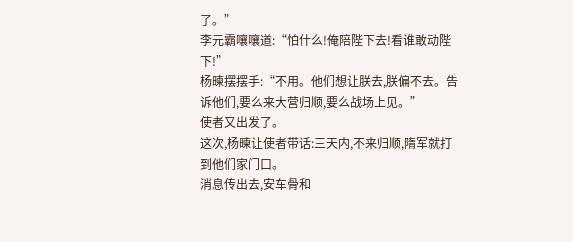了。”
李元霸嚷嚷道:“怕什么!俺陪陛下去!看谁敢动陛下!”
杨暕摆摆手:“不用。他们想让朕去,朕偏不去。告诉他们,要么来大营归顺,要么战场上见。”
使者又出发了。
这次,杨暕让使者带话:三天内,不来归顺,隋军就打到他们家门口。
消息传出去,安车骨和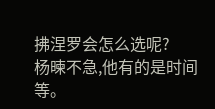拂涅罗会怎么选呢?
杨暕不急,他有的是时间等。